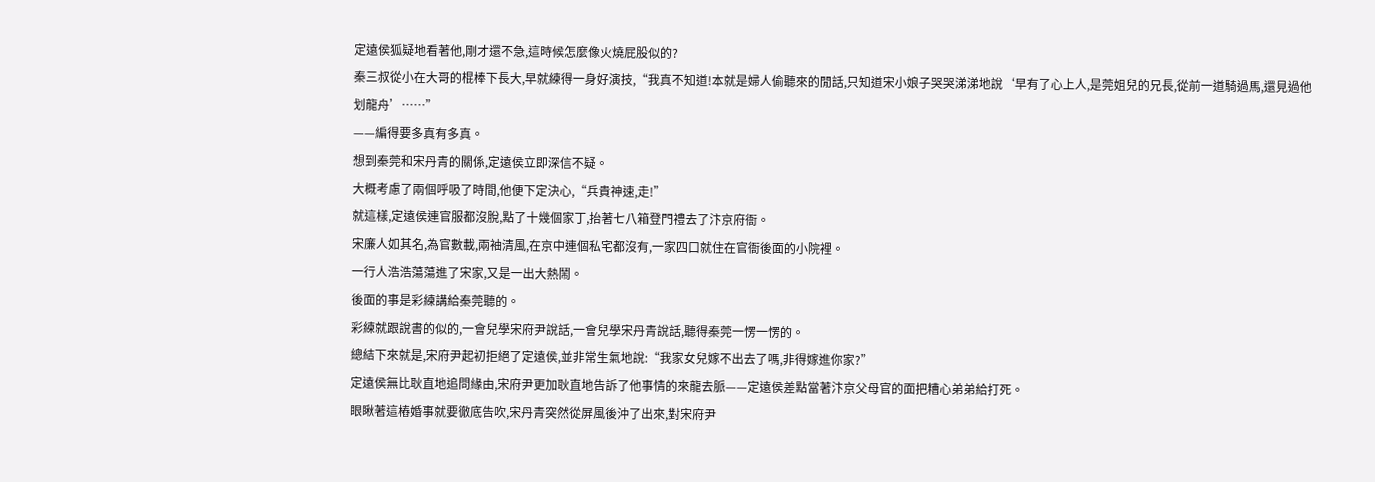定遠侯狐疑地看著他,剛才還不急,這時候怎麼像火燒屁股似的?
秦三叔從小在大哥的棍棒下長大,早就練得一身好演技,“我真不知道!本就是婦人偷聽來的閒話,只知道宋小娘子哭哭涕涕地說‘早有了心上人,是莞姐兒的兄長,從前一道騎過馬,還見過他划龍舟’……”
——編得要多真有多真。
想到秦莞和宋丹青的關係,定遠侯立即深信不疑。
大概考慮了兩個呼吸了時間,他便下定決心,“兵貴神速,走!”
就這樣,定遠侯連官服都沒脫,點了十幾個家丁,抬著七八箱登門禮去了汴京府衙。
宋廉人如其名,為官數載,兩袖清風,在京中連個私宅都沒有,一家四口就住在官衙後面的小院裡。
一行人浩浩蕩蕩進了宋家,又是一出大熱鬧。
後面的事是彩練講給秦莞聽的。
彩練就跟說書的似的,一會兒學宋府尹說話,一會兒學宋丹青說話,聽得秦莞一愣一愣的。
總結下來就是,宋府尹起初拒絕了定遠侯,並非常生氣地說:“我家女兒嫁不出去了嗎,非得嫁進你家?”
定遠侯無比耿直地追問緣由,宋府尹更加耿直地告訴了他事情的來龍去脈——定遠侯差點當著汴京父母官的面把糟心弟弟給打死。
眼瞅著這樁婚事就要徹底告吹,宋丹青突然從屏風後沖了出來,對宋府尹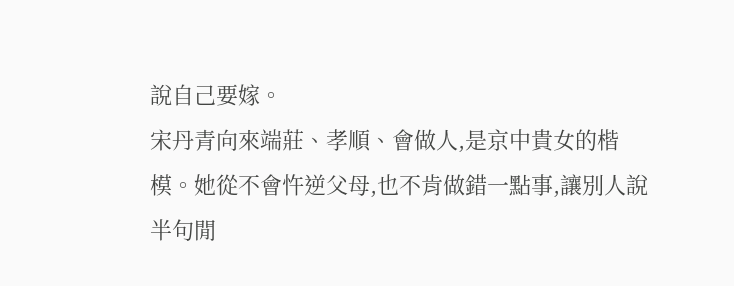說自己要嫁。
宋丹青向來端莊、孝順、會做人,是京中貴女的楷模。她從不會忤逆父母,也不肯做錯一點事,讓別人說半句閒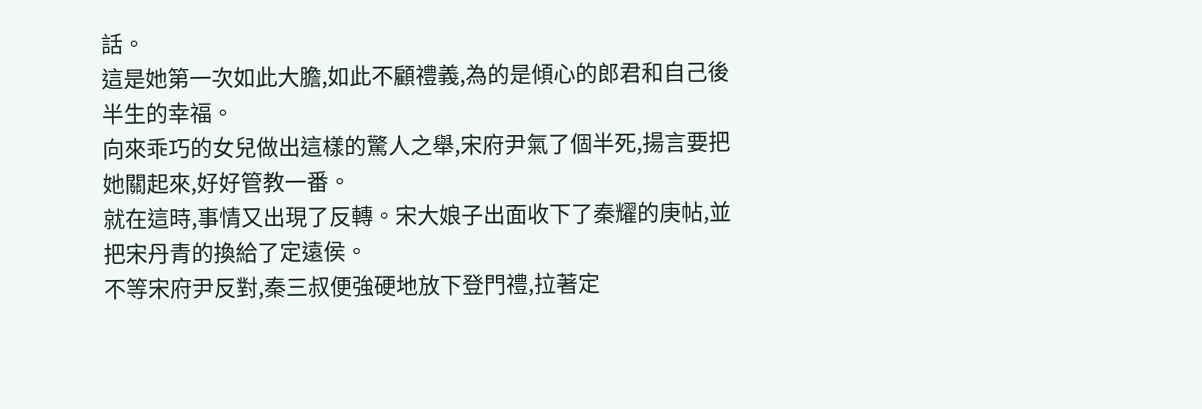話。
這是她第一次如此大膽,如此不顧禮義,為的是傾心的郎君和自己後半生的幸福。
向來乖巧的女兒做出這樣的驚人之舉,宋府尹氣了個半死,揚言要把她關起來,好好管教一番。
就在這時,事情又出現了反轉。宋大娘子出面收下了秦耀的庚帖,並把宋丹青的換給了定遠侯。
不等宋府尹反對,秦三叔便強硬地放下登門禮,拉著定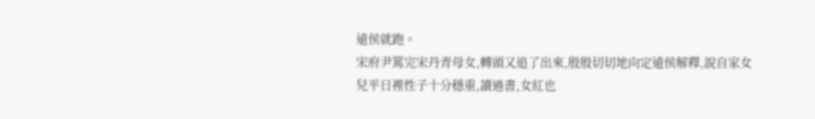遠侯就跑。
宋府尹罵完宋丹青母女,轉頭又追了出來,殷殷切切地向定遠侯解釋,說自家女兒平日裡性子十分穩重,讀過書,女紅也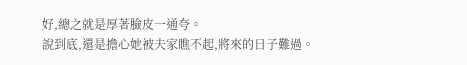好,總之就是厚著臉皮一通夸。
說到底,還是擔心她被夫家瞧不起,將來的日子難過。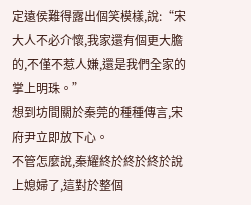定遠侯難得露出個笑模樣,說:“宋大人不必介懷,我家還有個更大膽的,不僅不惹人嫌,還是我們全家的掌上明珠。”
想到坊間關於秦莞的種種傳言,宋府尹立即放下心。
不管怎麼說,秦耀終於終於終於說上媳婦了,這對於整個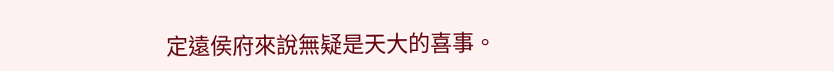定遠侯府來說無疑是天大的喜事。